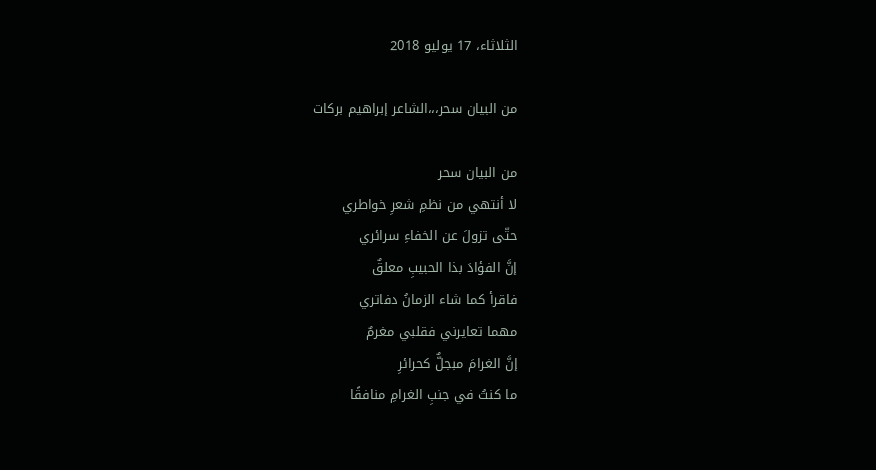الثلاثاء، 17 يوليو 2018

من البيان سحر،،،الشاعر إبراهيم بركات

من البيان سحر
لا أنتهي من نظمِ شعرِ خواطري
حتّى تزولَ عن الخفاءِ سرائري
إنَّ الفؤادَ بذا الحبيبِ معلقٌ
فاقرأ كما شاء الزمانُ دفاتري
مهما تعايرني فقلبي مغرمٌ
إنَّ الغرامَ مبجلٌّ كحرائرِ
ما كنتُ في جنبِ الغرامِ منافقًا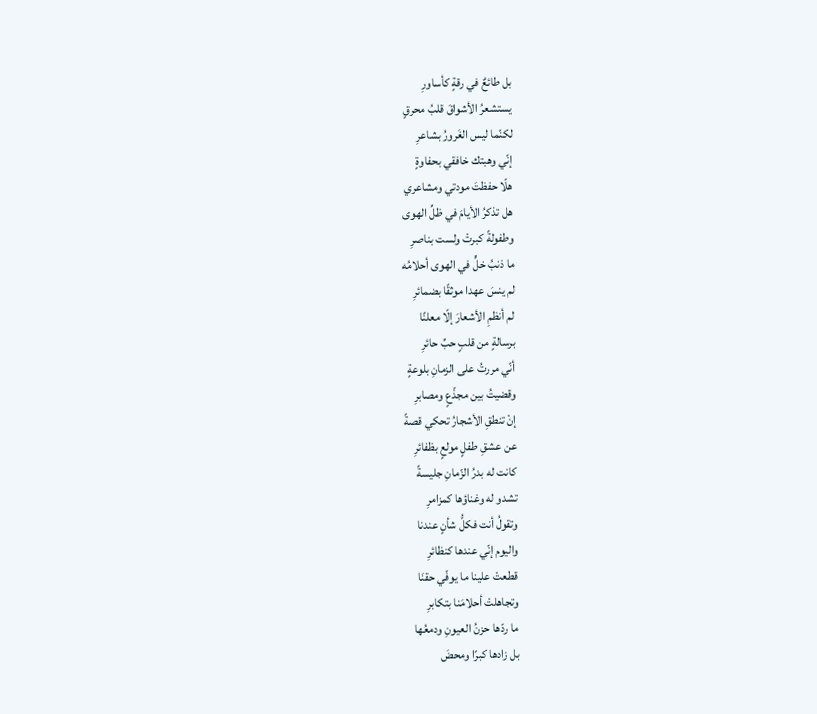بل طائعٌ في رقةٍ كأساورِ
يستشعرُ الأشواقَ قلبُ محرقٍ
لكنّما ليس الغَرورُ بشاعرِ
إنّي وهبتك خافقي بحفاوةٍ
هلّا حفظتَ مودتي ومشاعري
هل تذكرُ الأيامَ في ظلِّ الهوى
وطفولةً كبرتْ ولست بناصرِ
ما ذنبُ خلٍّ في الهوى أحلامُه
لم ينسَ عهدا موثقًا بضمائرِ
لم أنظمِ الأشعارَ إلّا معلنًا
برسالةٍ من قلبٍ حبِّ حائرِ
أنّي مررتُ على الزمانِ بلوعةٍ
وقضيتُ بين مجذّعٍ ومصابرِ
إنْ تنطقِ الأشجارُ تحكي قصةً
عن عشقِ طفلٍ مولعٍ بظفائرِ
كانت له بدرُ الزّمانِ جليسةً
تشدو له وغناؤها كمزامرِ
وتقولُ أنت فكلُّ شأنٍ عندنا
واليوم إنّي عندها كنظائرِ
قطعتْ علينا ما يوفّي حقنَا
وتجاهلتْ أحلامَنا بتكابرِ
ما ردّها حزنُ العيونِ ودمعُها
بل زادها كبرًا ومحضَ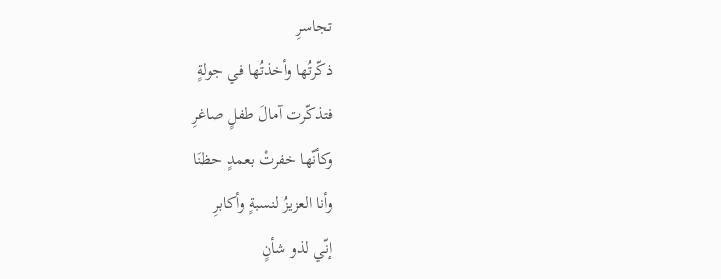تجاسرِ
ذكّرتُها وأخذتُها في جولةٍ
فتذكّرت آمالَ طفلٍ صاغرِ
وكأنّها خفرتْ بعمدٍ حظنَا
وأنا العزيزُ لنسبةٍ وأكابرِ
إنّي لذو شأنٍ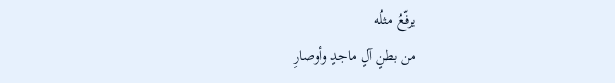يرفّعُ مثلُه
من بطنٍ آلٍ ماجدٍ وأوصارِ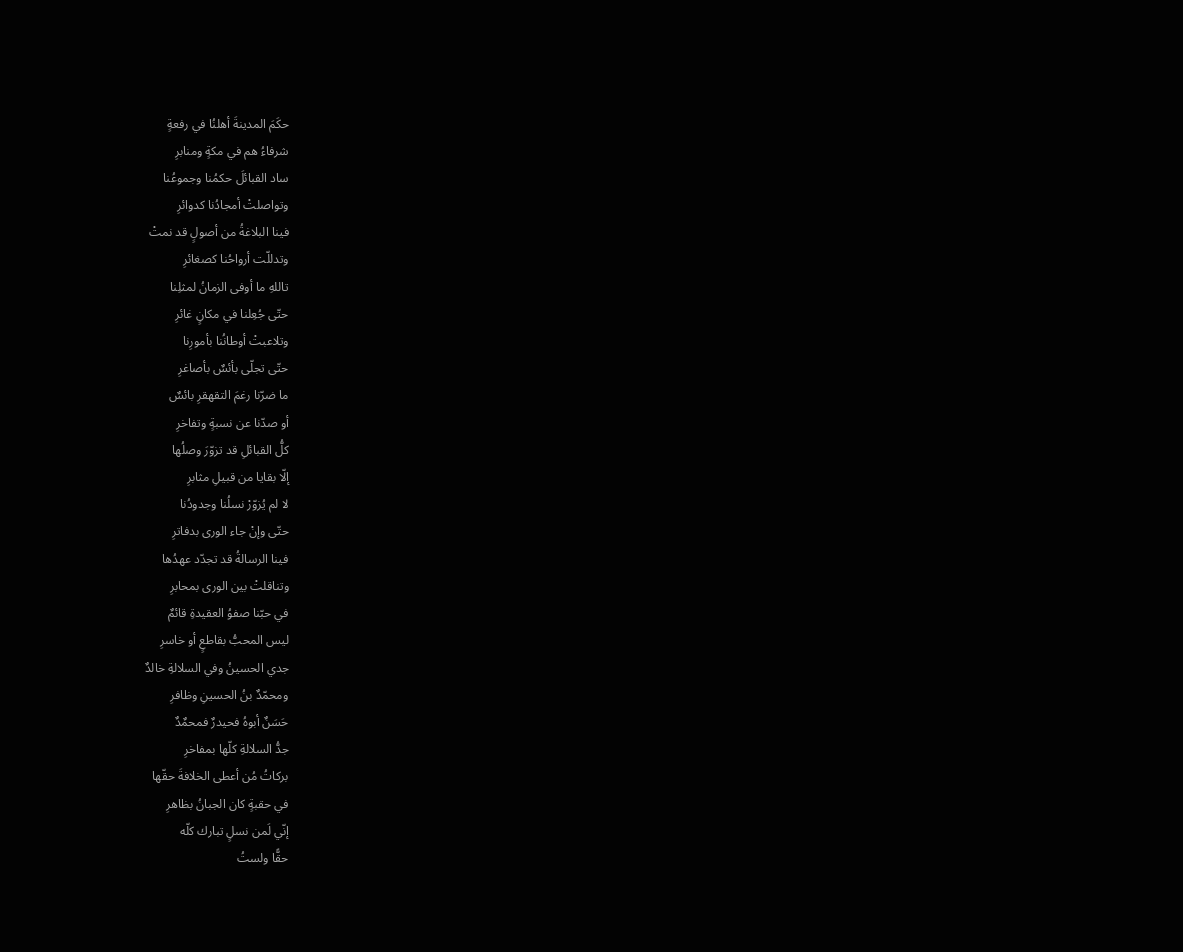حكَمَ المدينةَ أهلنُا في رفعةٍ
شرفاءُ هم في مكةٍ ومنابرِ
ساد القبائلَ حكمُنا وجموعُنا
وتواصلتْ أمجادُنا كدوائرِ
فينا البلاغةُ من أصولٍ قد نمتْ
وتدللّت أرواحُنا كصغائرِ
تاللهِ ما أوفى الزمانُ لمثلِنا
حتّى جُعِلنا في مكانٍ غائرِ
وتلاعبتْ أوطانُنا بأمورِنا
حتّى تجلّى بأئسٌ بأصاغرِ
ما ضرّنا رغمَ التقهقرِ بائسٌ
أو صدّنا عن نسبةٍ وتفاخرِ
كلُّ القبائلِ قد تزوّرَ وصلُها
إلّا بقايا من قبيلِ مثابرِ
لا لم يُزوّرْ نسلُنا وجدودُنا
حتّى وإنْ جاء الورى بدفاترِ
فينا الرسالةُ قد تجدّد عهدُها
وتناقلتْ بين الورى بمحابرِ
في حبّنا صفوُ العقيدةِ قائمٌ
ليس المحبُّ بقاطعٍ أو خاسرِ
جدي الحسينُ وفي السلالةِ خالدٌ
ومحمّدٌ بنُ الحسينِ وظافرِ
حَسَنٌ أبوهُ فحيدرٌ فمحمٌدٌ
جدُّ السلالةِ كلّها بمفاخرِ
بركاتُ مُن أعطى الخلافةَ حقّها
في حقبةٍ كان الجبانُ بظاهرِ
إنّي لَمن نسلٍ تبارك كلّه
حقًّا ولستُ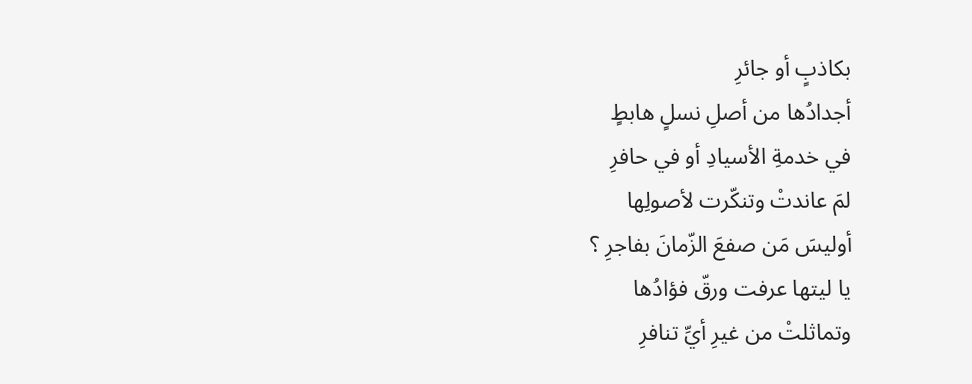بكاذبٍ أو جائرِ
أجدادُها من أصلِ نسلٍ هابطٍ
في خدمةِ الأسيادِ أو في حافرِ
لمَ عاندتْ وتنكّرت لأصولِها
أوليسَ مَن صفعَ الزّمانَ بفاجرِ ؟
يا ليتها عرفت ورقّ فؤادُها
وتماثلتْ من غيرِ أيِّ تنافرِ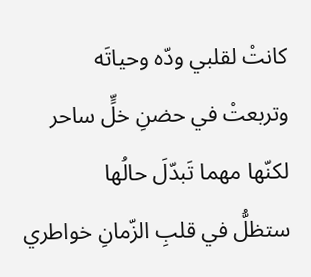كانتْ لقلبي ودّه وحياتَه
وتربعتْ في حضنِ خلٍّ ساحر
لكنّها مهما تَبدّلَ حالُها
ستظلُّ في قلبِ الزّمانِ خواطري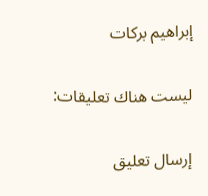إبراهيم بركات

ليست هناك تعليقات:

إرسال تعليق